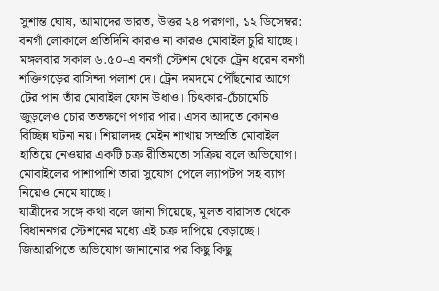সুশান্ত ঘোষ, আমাদের ভারত, উত্তর ২৪ পরগণা, ১২ ডিসেম্বর: বনগাঁ লোকালে প্রতিদিনি কারও না কারও মোবাইল চুরি যাচ্ছে। মঙ্গলবার সকাল ৬.৫০-এ বনগাঁ স্টেশন থেকে ট্রেন ধরেন বনগাঁ শক্তিগড়ের বাসিন্দা পলাশ দে। ট্রেন দমদমে পৌঁছনোর আগে টের পান তাঁর মোবাইল ফোন উধাও। চিৎকার-চেঁচামেচি জুড়লেও চোর ততক্ষণে পগার পার। এসব আদতে কোনও বিচ্ছিন্ন ঘটনা নয়। শিয়ালদহ মেইন শাখায় সম্প্রতি মোবাইল হাতিয়ে নেওয়ার একটি চক্র রীতিমতো সক্রিয় বলে অভিযোগ। মোবাইলের পাশাপাশি তারা সুযোগ পেলে ল্যাপটপ সহ ব্যাগ নিয়েও নেমে যাচ্ছে।
যাত্রীদের সঙ্গে কথা বলে জানা গিয়েছে, মূলত বারাসত থেকে বিধাননগর স্টেশনের মধ্যে এই চক্র দাপিয়ে বেড়াচ্ছে। জিআরপিতে অভিযোগ জানানোর পর কিছু কিছু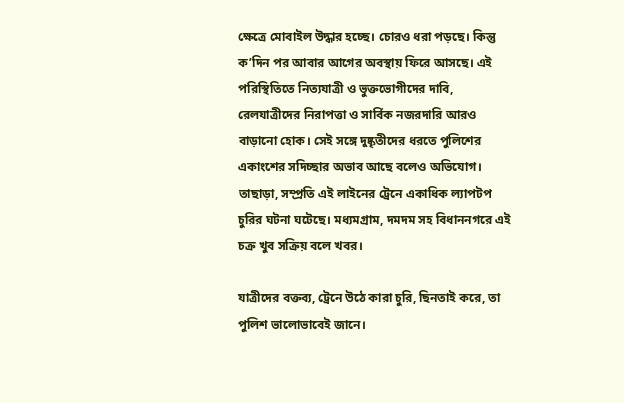ক্ষেত্রে মোবাইল উদ্ধার হচ্ছে। চোরও ধরা পড়ছে। কিন্তু ক’দিন পর আবার আগের অবস্থায় ফিরে আসছে। এই পরিস্থিতিতে নিত্যযাত্রী ও ভুক্তভোগীদের দাবি, রেলযাত্রীদের নিরাপত্তা ও সার্বিক নজরদারি আরও বাড়ানো হোক। সেই সঙ্গে দুষ্কৃতীদের ধরতে পুলিশের একাংশের সদিচ্ছার অভাব আছে বলেও অভিযোগ। তাছাড়া, সম্প্রতি এই লাইনের ট্রেনে একাধিক ল্যাপটপ চুরির ঘটনা ঘটেছে। মধ্যমগ্রাম, দমদম সহ বিধাননগরে এই চক্র খুব সক্রিয় বলে খবর।

যাত্রীদের বক্তব্য, ট্রেনে উঠে কারা চুরি, ছিনতাই করে, তা পুলিশ ভালোভাবেই জানে।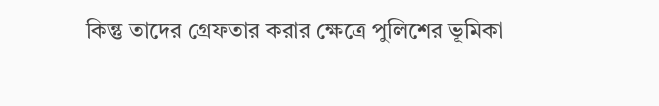কিন্তু তাদের গ্রেফতার করার ক্ষেত্রে পুলিশের ভূমিকা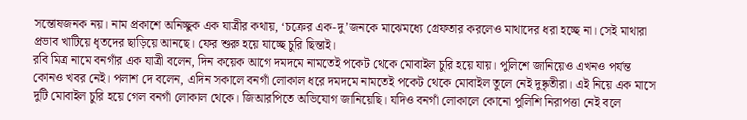সন্তোষজনক নয়। নাম প্রকাশে অনিচ্ছুক এক যাত্রীর কথায়, ‘চক্রের এক-দু’জনকে মাঝেমধ্যে গ্রেফতার করলেও মাথাদের ধরা হচ্ছে না। সেই মাথারা প্রভাব খাটিয়ে ধৃতদের ছাড়িয়ে আনছে। ফের শুরু হয়ে যাচ্ছে চুরি ছিন্তাই।
রবি মিত্র নামে বনগাঁর এক যাত্রী বলেন, দিন কয়েক আগে দমদমে নামতেই পকেট থেকে মোবাইল চুরি হয়ে যায়। পুলিশে জানিয়েও এখনও পর্যন্ত কোনও খবর নেই। পলাশ দে বলেন, এদিন সকালে বনগাঁ লোকাল ধরে দমদমে নামতেই পকেট থেকে মোবাইল তুলে নেই দুষ্কৃতীরা। এই নিয়ে এক মাসে দুটি মোবাইল চুরি হয়ে গেল বনগাঁ লোকাল থেকে। জিআরপিতে অভিযোগ জানিয়েছি। যদিও বনগাঁ লোকালে কোনো পুলিশি নিরাপত্তা নেই বলে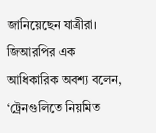জানিয়েছেন যাত্রীরা।
জিআরপির এক আধিকারিক অবশ্য বলেন, ‘ট্রেনগুলিতে নিয়মিত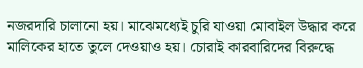নজরদারি চালানো হয়। মাঝেমধ্যেই চুরি যাওয়া মোবাইল উদ্ধার করে মালিকের হাতে তুলে দেওয়াও হয়। চোরাই কারবারিদের বিরুদ্ধে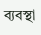ব্যবস্থা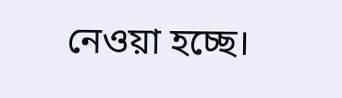নেওয়া হচ্ছে।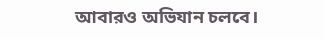আবারও অভিযান চলবে।